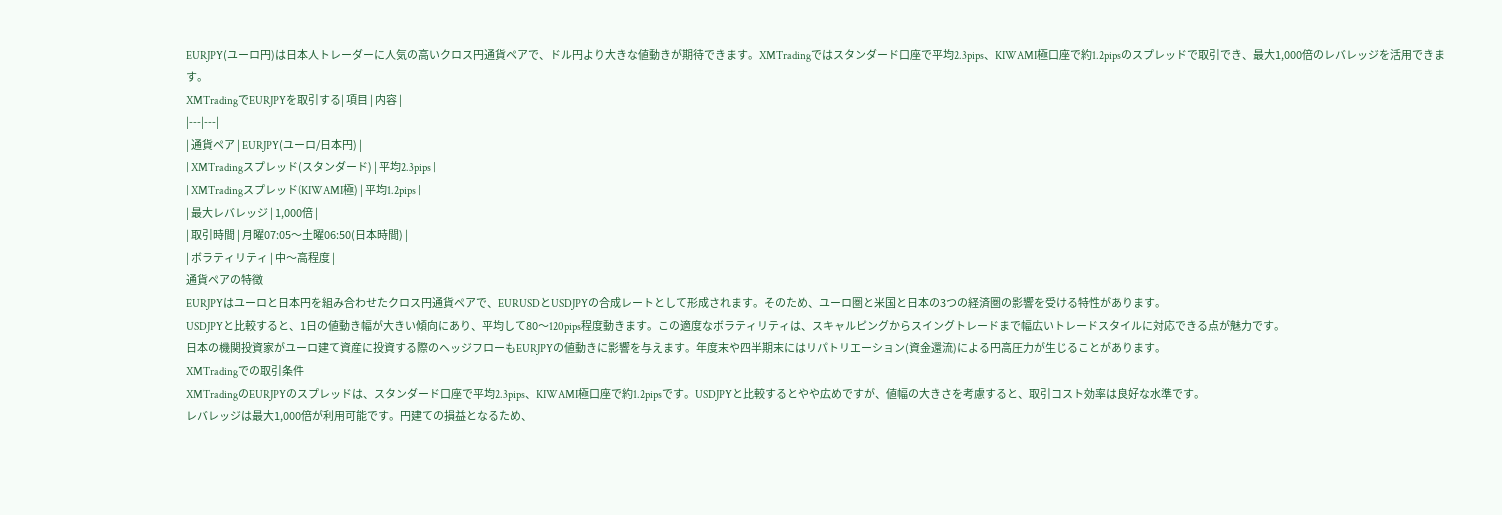EURJPY(ユーロ円)は日本人トレーダーに人気の高いクロス円通貨ペアで、ドル円より大きな値動きが期待できます。XMTradingではスタンダード口座で平均2.3pips、KIWAMI極口座で約1.2pipsのスプレッドで取引でき、最大1,000倍のレバレッジを活用できます。
XMTradingでEURJPYを取引する| 項目 | 内容 |
|---|---|
| 通貨ペア | EURJPY(ユーロ/日本円) |
| XMTradingスプレッド(スタンダード) | 平均2.3pips |
| XMTradingスプレッド(KIWAMI極) | 平均1.2pips |
| 最大レバレッジ | 1,000倍 |
| 取引時間 | 月曜07:05〜土曜06:50(日本時間) |
| ボラティリティ | 中〜高程度 |
通貨ペアの特徴
EURJPYはユーロと日本円を組み合わせたクロス円通貨ペアで、EURUSDとUSDJPYの合成レートとして形成されます。そのため、ユーロ圏と米国と日本の3つの経済圏の影響を受ける特性があります。
USDJPYと比較すると、1日の値動き幅が大きい傾向にあり、平均して80〜120pips程度動きます。この適度なボラティリティは、スキャルピングからスイングトレードまで幅広いトレードスタイルに対応できる点が魅力です。
日本の機関投資家がユーロ建て資産に投資する際のヘッジフローもEURJPYの値動きに影響を与えます。年度末や四半期末にはリパトリエーション(資金還流)による円高圧力が生じることがあります。
XMTradingでの取引条件
XMTradingのEURJPYのスプレッドは、スタンダード口座で平均2.3pips、KIWAMI極口座で約1.2pipsです。USDJPYと比較するとやや広めですが、値幅の大きさを考慮すると、取引コスト効率は良好な水準です。
レバレッジは最大1,000倍が利用可能です。円建ての損益となるため、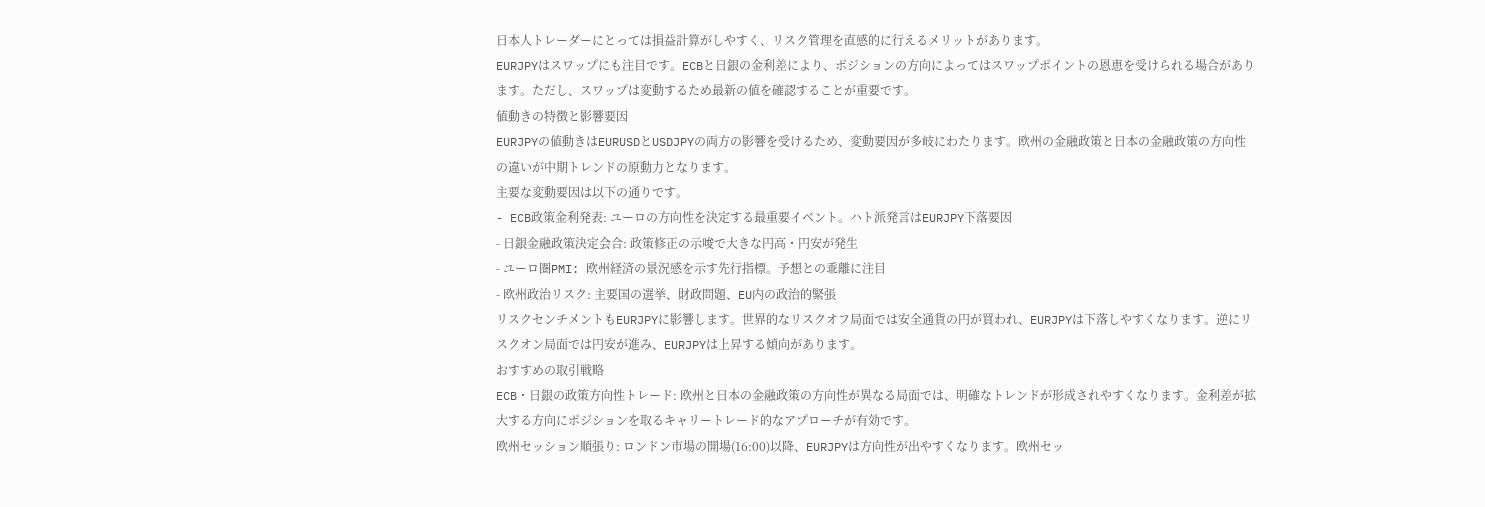日本人トレーダーにとっては損益計算がしやすく、リスク管理を直感的に行えるメリットがあります。
EURJPYはスワップにも注目です。ECBと日銀の金利差により、ポジションの方向によってはスワップポイントの恩恵を受けられる場合があります。ただし、スワップは変動するため最新の値を確認することが重要です。
値動きの特徴と影響要因
EURJPYの値動きはEURUSDとUSDJPYの両方の影響を受けるため、変動要因が多岐にわたります。欧州の金融政策と日本の金融政策の方向性の違いが中期トレンドの原動力となります。
主要な変動要因は以下の通りです。
- ECB政策金利発表: ユーロの方向性を決定する最重要イベント。ハト派発言はEURJPY下落要因
- 日銀金融政策決定会合: 政策修正の示唆で大きな円高・円安が発生
- ユーロ圏PMI: 欧州経済の景況感を示す先行指標。予想との乖離に注目
- 欧州政治リスク: 主要国の選挙、財政問題、EU内の政治的緊張
リスクセンチメントもEURJPYに影響します。世界的なリスクオフ局面では安全通貨の円が買われ、EURJPYは下落しやすくなります。逆にリスクオン局面では円安が進み、EURJPYは上昇する傾向があります。
おすすめの取引戦略
ECB・日銀の政策方向性トレード: 欧州と日本の金融政策の方向性が異なる局面では、明確なトレンドが形成されやすくなります。金利差が拡大する方向にポジションを取るキャリートレード的なアプローチが有効です。
欧州セッション順張り: ロンドン市場の開場(16:00)以降、EURJPYは方向性が出やすくなります。欧州セッ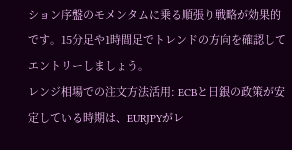ション序盤のモメンタムに乗る順張り戦略が効果的です。15分足や1時間足でトレンドの方向を確認してエントリーしましょう。
レンジ相場での注文方法活用: ECBと日銀の政策が安定している時期は、EURJPYがレ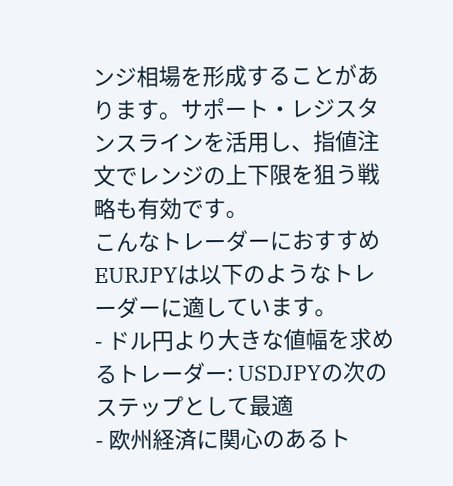ンジ相場を形成することがあります。サポート・レジスタンスラインを活用し、指値注文でレンジの上下限を狙う戦略も有効です。
こんなトレーダーにおすすめ
EURJPYは以下のようなトレーダーに適しています。
- ドル円より大きな値幅を求めるトレーダー: USDJPYの次のステップとして最適
- 欧州経済に関心のあるト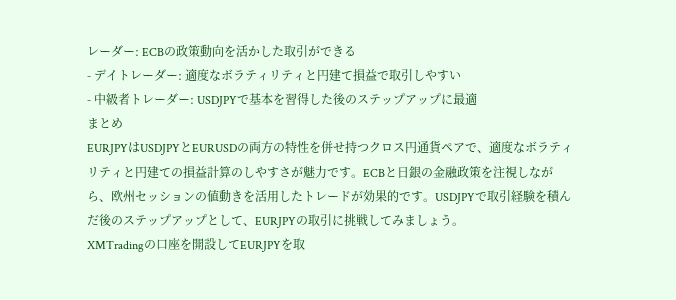レーダー: ECBの政策動向を活かした取引ができる
- デイトレーダー: 適度なボラティリティと円建て損益で取引しやすい
- 中級者トレーダー: USDJPYで基本を習得した後のステップアップに最適
まとめ
EURJPYはUSDJPYとEURUSDの両方の特性を併せ持つクロス円通貨ペアで、適度なボラティリティと円建ての損益計算のしやすさが魅力です。ECBと日銀の金融政策を注視しながら、欧州セッションの値動きを活用したトレードが効果的です。USDJPYで取引経験を積んだ後のステップアップとして、EURJPYの取引に挑戦してみましょう。
XMTradingの口座を開設してEURJPYを取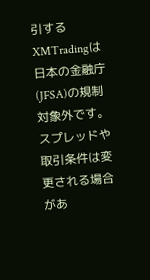引するXMTradingは日本の金融庁(JFSA)の規制対象外です。スプレッドや取引条件は変更される場合があ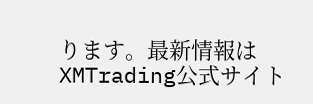ります。最新情報はXMTrading公式サイト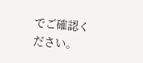でご確認ください。